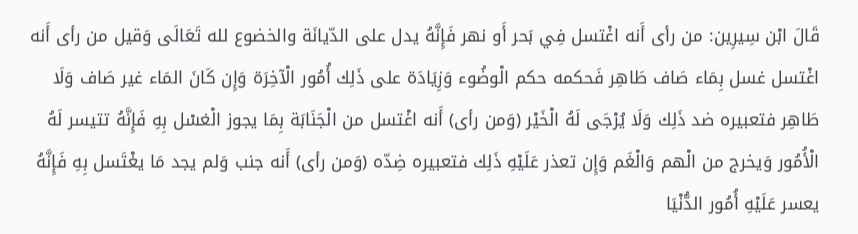قَالَ ابْن سِيرِين: من رأى أَنه اغْتسل فِي بَحر أَو نهر فَإِنَّهُ يدل على الدّيانَة والخضوع لله تَعَالَى وَقيل من رأى أَنه اغْتسل غسل بِمَاء صَاف طَاهِر فَحكمه حكم الْوضُوء وَزِيَادَة على ذَلِك أُمُور الْآخِرَة وَإِن كَانَ المَاء غير صَاف وَلَا طَاهِر فتعبيره ضد ذَلِك وَلَا يُرْجَى لَهُ الْخَيْر (وَمن رأى) أَنه اغْتسل من الْجَنَابَة بِمَا يجوز الْغسْل بِهِ فَإِنَّهُ تتيسر لَهُ الْأُمُور وَيخرج من الْهم وَالْغَم وَإِن تعذر عَلَيْهِ ذَلِك فتعبيره ضِدّه (وَمن رأى) أَنه جنب وَلم يجد مَا يغْتَسل بِهِ فَإِنَّهُ يعسر عَلَيْهِ أُمُور الدُّنْيَا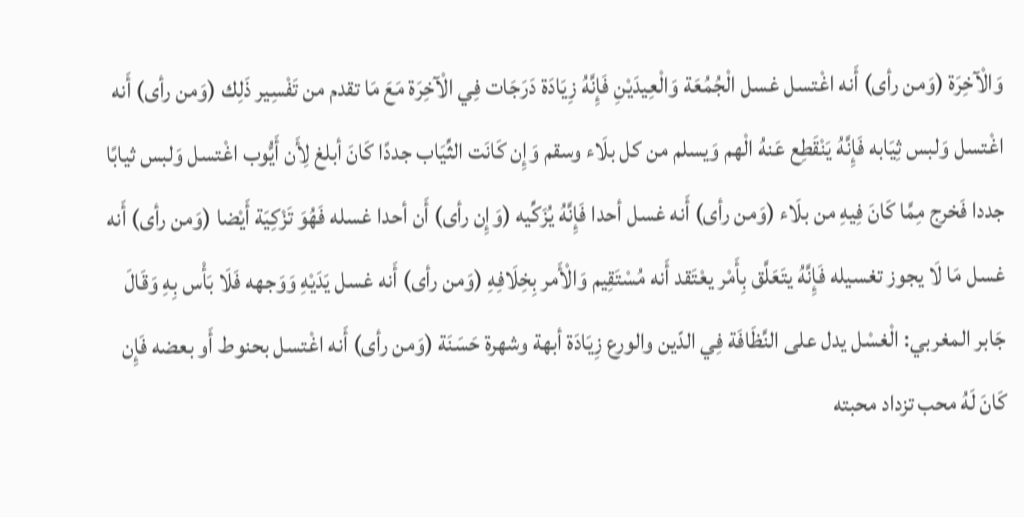وَالْآخِرَة (وَمن رأى) أَنه اغْتسل غسل الْجُمُعَة وَالْعِيدَيْنِ فَإِنَّهُ زِيَادَة دَرَجَات فِي الْآخِرَة مَعَ مَا تقدم من تَفْسِير ذَلِك (وَمن رأى) أَنه اغْتسل وَلبس ثِيَابه فَإِنَّهُ يَنْقَطِع عَنهُ الْهم وَيسلم من كل بلَاء وسقم وَإِن كَانَت الثِّيَاب جددًا كَانَ أبلغ لِأَن أَيُّوب اغْتسل وَلبس ثيابًا جددا فَخرج مِمَّا كَانَ فِيهِ من بلَاء (وَمن رأى) أَنه غسل أحدا فَإِنَّهُ يُزَكِّيه (وَإِن رأى) أَن أحدا غسله فَهُوَ تَزْكِيَة أَيْضا (وَمن رأى) أَنه غسل مَا لَا يجوز تغسيله فَإِنَّهُ يتَعَلَّق بِأَمْر يعْتَقد أَنه مُسْتَقِيم وَالْأَمر بِخِلَافِهِ (وَمن رأى) أَنه غسل يَدَيْهِ وَوَجهه فَلَا بَأْس بِهِ وَقَالَ جَابر المغربي: الْغسْل يدل على النَّظَافَة فِي الدّين والورع زِيَادَة أبهة وشهرة حَسَنَة (وَمن رأى) أَنه اغْتسل بحنوط أَو بعضه فَإِن كَانَ لَهُ محب تزداد محبته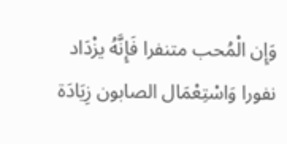وَإِن الْمُحب متنفرا فَإِنَّهُ يزْدَاد نفورا وَاسْتِعْمَال الصابون زِيَادَة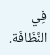فِي النَّظَافَة.